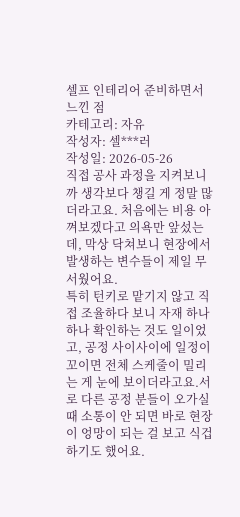셀프 인테리어 준비하면서 느낀 점
카테고리: 자유
작성자: 셀***러
작성일: 2026-05-26
직접 공사 과정을 지켜보니까 생각보다 챙길 게 정말 많더라고요. 처음에는 비용 아껴보겠다고 의욕만 앞섰는데, 막상 닥쳐보니 현장에서 발생하는 변수들이 제일 무서웠어요.
특히 턴키로 맡기지 않고 직접 조율하다 보니 자재 하나하나 확인하는 것도 일이었고, 공정 사이사이에 일정이 꼬이면 전체 스케줄이 밀리는 게 눈에 보이더라고요.서로 다른 공정 분들이 오가실 때 소통이 안 되면 바로 현장이 엉망이 되는 걸 보고 식겁하기도 했어요.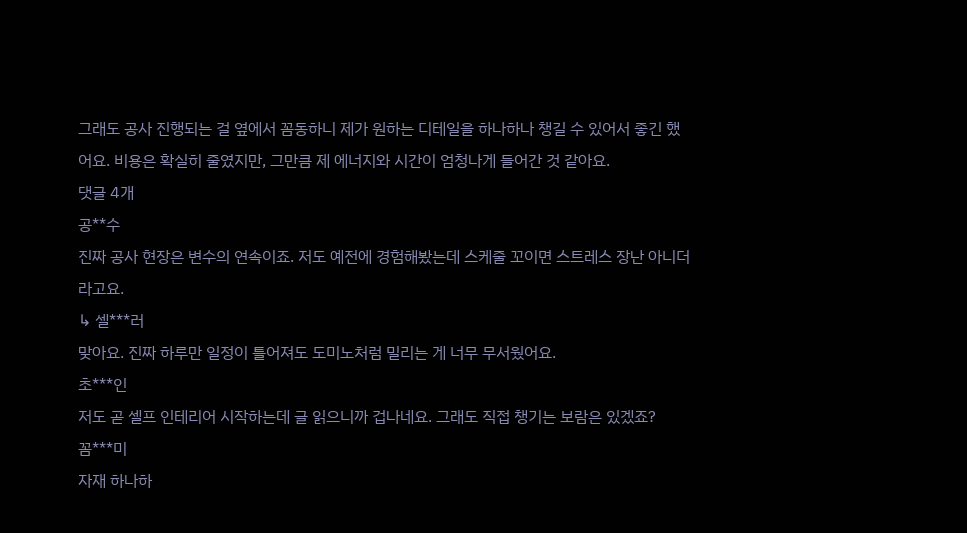그래도 공사 진행되는 걸 옆에서 꼼동하니 제가 원하는 디테일을 하나하나 챙길 수 있어서 좋긴 했어요. 비용은 확실히 줄였지만, 그만큼 제 에너지와 시간이 엄청나게 들어간 것 같아요.
댓글 4개
공**수
진짜 공사 현장은 변수의 연속이죠. 저도 예전에 경험해봤는데 스케줄 꼬이면 스트레스 장난 아니더라고요.
↳ 셀***러
맞아요. 진짜 하루만 일정이 틀어져도 도미노처럼 밀리는 게 너무 무서웠어요.
초***인
저도 곧 셀프 인테리어 시작하는데 글 읽으니까 겁나네요. 그래도 직접 챙기는 보람은 있겠죠?
꼼***미
자재 하나하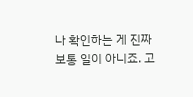나 확인하는 게 진짜 보통 일이 아니죠. 고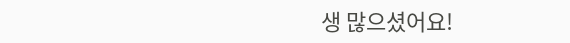생 많으셨어요!